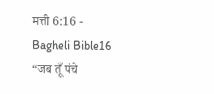मत्ती 6:16 - Bagheli Bible16 “जब तूँ पंचे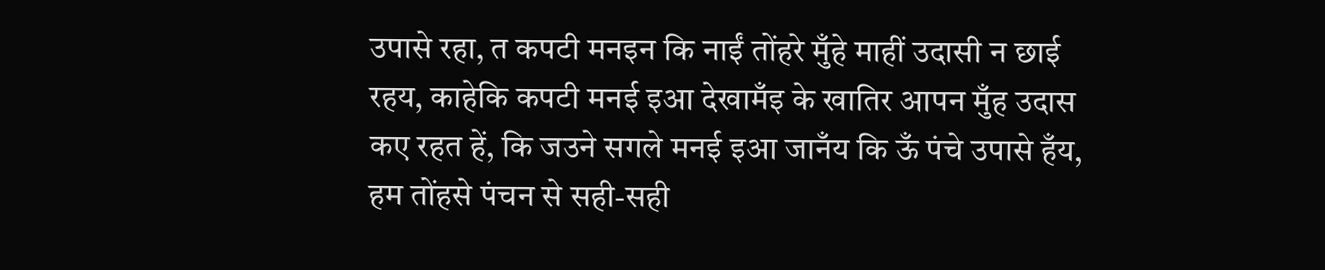उपासे रहा, त कपटी मनइन कि नाईं तोंहरे मुँहे माहीं उदासी न छाई रहय, काहेकि कपटी मनई इआ देखामँइ के खातिर आपन मुँह उदास कए रहत हें, कि जउने सगले मनई इआ जानँय कि ऊँ पंचे उपासे हँय, हम तोंहसे पंचन से सही-सही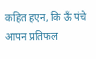कहित हएन, कि ऊँ पंचे आपन प्रतिफल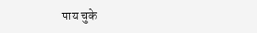पाय चुके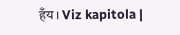हँय। Viz kapitola |